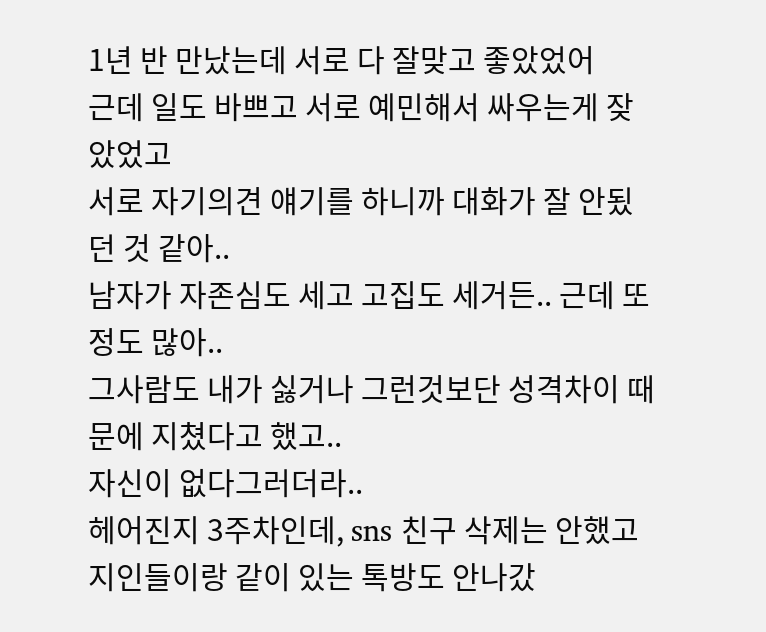1년 반 만났는데 서로 다 잘맞고 좋았었어
근데 일도 바쁘고 서로 예민해서 싸우는게 잦았었고
서로 자기의견 얘기를 하니까 대화가 잘 안됬던 것 같아..
남자가 자존심도 세고 고집도 세거든.. 근데 또 정도 많아..
그사람도 내가 싫거나 그런것보단 성격차이 때문에 지쳤다고 했고..
자신이 없다그러더라..
헤어진지 3주차인데, sns 친구 삭제는 안했고
지인들이랑 같이 있는 톡방도 안나갔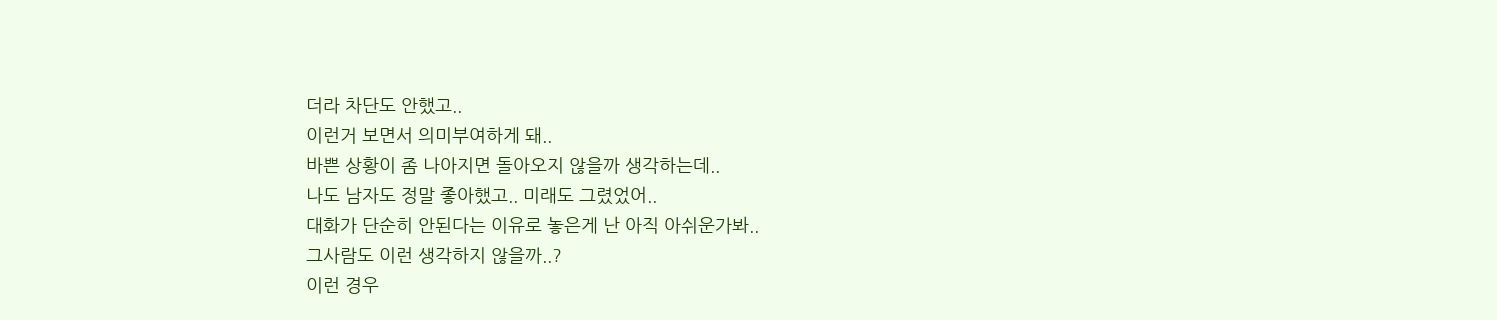더라 차단도 안했고..
이런거 보면서 의미부여하게 돼..
바쁜 상황이 좀 나아지면 돌아오지 않을까 생각하는데..
나도 남자도 정말 좋아했고.. 미래도 그렸었어..
대화가 단순히 안된다는 이유로 놓은게 난 아직 아쉬운가봐..
그사람도 이런 생각하지 않을까..?
이런 경우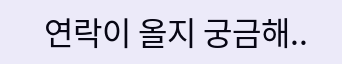연락이 올지 궁금해..